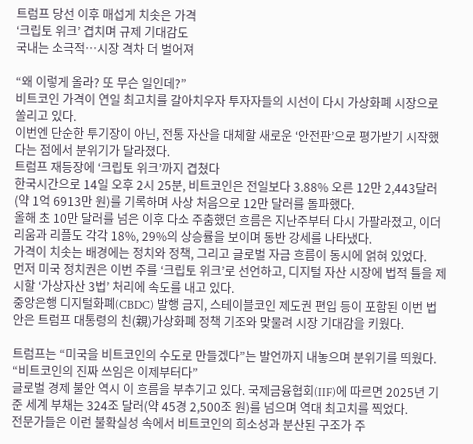트럼프 당선 이후 매섭게 치솟은 가격
‘크립토 위크’ 겹치며 규제 기대감도
국내는 소극적…시장 격차 더 벌어져

“왜 이렇게 올라? 또 무슨 일인데?”
비트코인 가격이 연일 최고치를 갈아치우자 투자자들의 시선이 다시 가상화폐 시장으로 쏠리고 있다.
이번엔 단순한 투기장이 아닌, 전통 자산을 대체할 새로운 ‘안전판’으로 평가받기 시작했다는 점에서 분위기가 달라졌다.
트럼프 재등장에 ‘크립토 위크’까지 겹쳤다
한국시간으로 14일 오후 2시 25분, 비트코인은 전일보다 3.88% 오른 12만 2,443달러(약 1억 6913만 원)를 기록하며 사상 처음으로 12만 달러를 돌파했다.
올해 초 10만 달러를 넘은 이후 다소 주춤했던 흐름은 지난주부터 다시 가팔라졌고, 이더리움과 리플도 각각 18%, 29%의 상승률을 보이며 동반 강세를 나타냈다.
가격이 치솟는 배경에는 정치와 정책, 그리고 글로벌 자금 흐름이 동시에 얽혀 있었다.
먼저 미국 정치권은 이번 주를 ‘크립토 위크’로 선언하고, 디지털 자산 시장에 법적 틀을 제시할 ‘가상자산 3법’ 처리에 속도를 내고 있다.
중앙은행 디지털화폐(CBDC) 발행 금지, 스테이블코인 제도권 편입 등이 포함된 이번 법안은 트럼프 대통령의 친(親)가상화폐 정책 기조와 맞물려 시장 기대감을 키웠다.

트럼프는 “미국을 비트코인의 수도로 만들겠다”는 발언까지 내놓으며 분위기를 띄웠다.
“비트코인의 진짜 쓰임은 이제부터다”
글로벌 경제 불안 역시 이 흐름을 부추기고 있다. 국제금융협회(IIF)에 따르면 2025년 기준 세계 부채는 324조 달러(약 45경 2,500조 원)를 넘으며 역대 최고치를 찍었다.
전문가들은 이런 불확실성 속에서 비트코인의 희소성과 분산된 구조가 주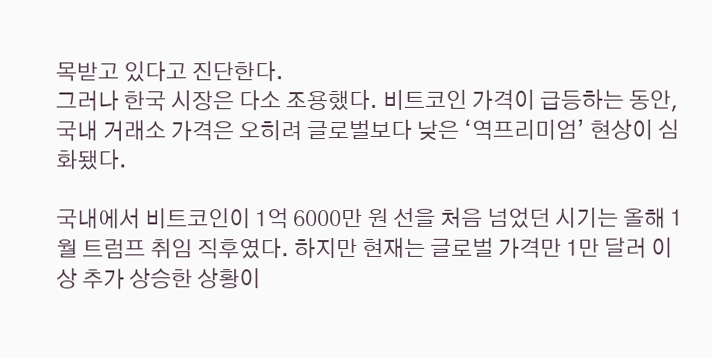목받고 있다고 진단한다.
그러나 한국 시장은 다소 조용했다. 비트코인 가격이 급등하는 동안, 국내 거래소 가격은 오히려 글로벌보다 낮은 ‘역프리미엄’ 현상이 심화됐다.

국내에서 비트코인이 1억 6000만 원 선을 처음 넘었던 시기는 올해 1월 트럼프 취임 직후였다. 하지만 현재는 글로벌 가격만 1만 달러 이상 추가 상승한 상황이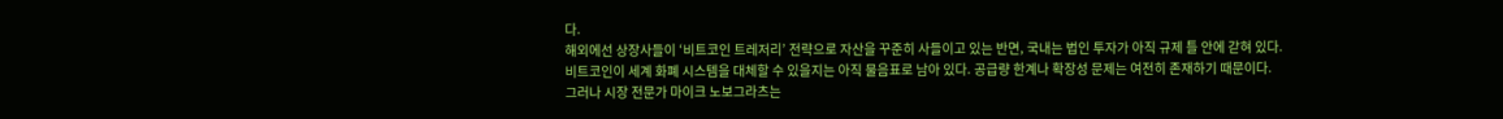다.
해외에선 상장사들이 ‘비트코인 트레저리’ 전략으로 자산을 꾸준히 사들이고 있는 반면, 국내는 법인 투자가 아직 규제 틀 안에 갇혀 있다.
비트코인이 세계 화폐 시스템을 대체할 수 있을지는 아직 물음표로 남아 있다. 공급량 한계나 확장성 문제는 여전히 존재하기 때문이다.
그러나 시장 전문가 마이크 노보그라츠는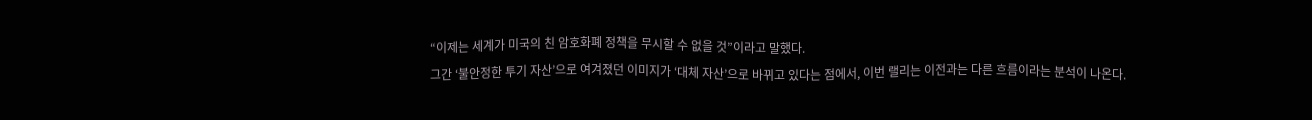“이제는 세계가 미국의 친 암호화폐 정책을 무시할 수 없을 것”이라고 말했다.
그간 ‘불안정한 투기 자산’으로 여겨졌던 이미지가 ‘대체 자산’으로 바뀌고 있다는 점에서, 이번 랠리는 이전과는 다른 흐름이라는 분석이 나온다.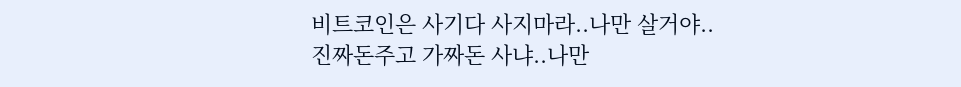비트코인은 사기다 사지마라..나만 살거야..
진짜돈주고 가짜돈 사냐..나만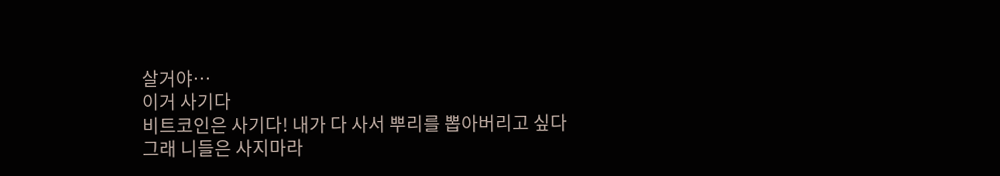살거야…
이거 사기다
비트코인은 사기다! 내가 다 사서 뿌리를 뽑아버리고 싶다
그래 니들은 사지마라